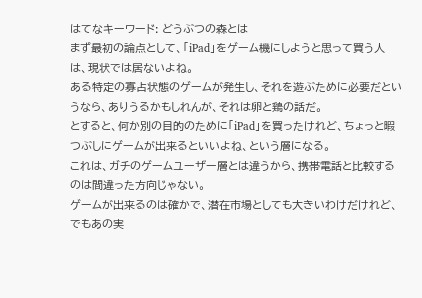はてなキーワード: どうぶつの森とは
まず最初の論点として、「iPad」をゲーム機にしようと思って買う人は、現状では居ないよね。
ある特定の寡占状態のゲームが発生し、それを遊ぶために必要だというなら、ありうるかもしれんが、それは卵と鶏の話だ。
とすると、何か別の目的のために「iPad」を買ったけれど、ちょっと暇つぶしにゲームが出来るといいよね、という層になる。
これは、ガチのゲームユーザー層とは違うから、携帯電話と比較するのは間違った方向じゃない。
ゲームが出来るのは確かで、潜在市場としても大きいわけだけれど、でもあの実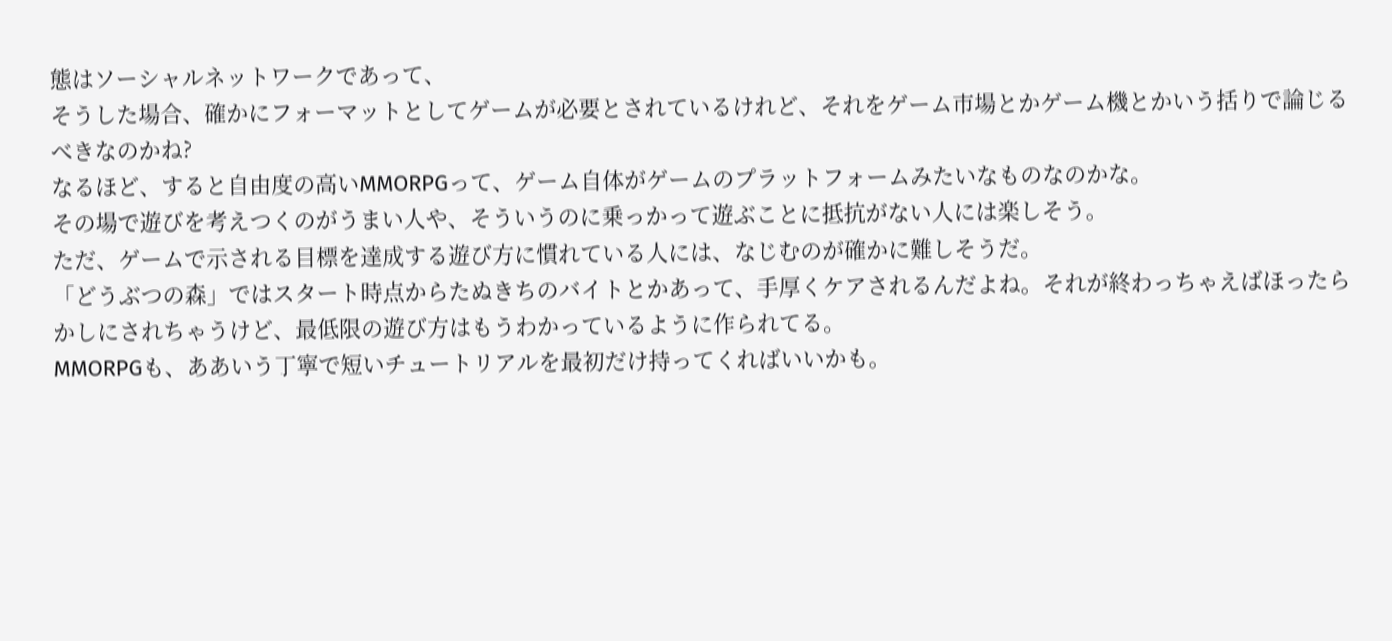態はソーシャルネットワークであって、
そうした場合、確かにフォーマットとしてゲームが必要とされているけれど、それをゲーム市場とかゲーム機とかいう括りで論じるべきなのかね?
なるほど、すると自由度の高いMMORPGって、ゲーム自体がゲームのプラットフォームみたいなものなのかな。
その場で遊びを考えつくのがうまい人や、そういうのに乗っかって遊ぶことに抵抗がない人には楽しそう。
ただ、ゲームで示される目標を達成する遊び方に慣れている人には、なじむのが確かに難しそうだ。
「どうぶつの森」ではスタート時点からたぬきちのバイトとかあって、手厚くケアされるんだよね。それが終わっちゃえばほったらかしにされちゃうけど、最低限の遊び方はもうわかっているように作られてる。
MMORPGも、ああいう丁寧で短いチュートリアルを最初だけ持ってくればいいかも。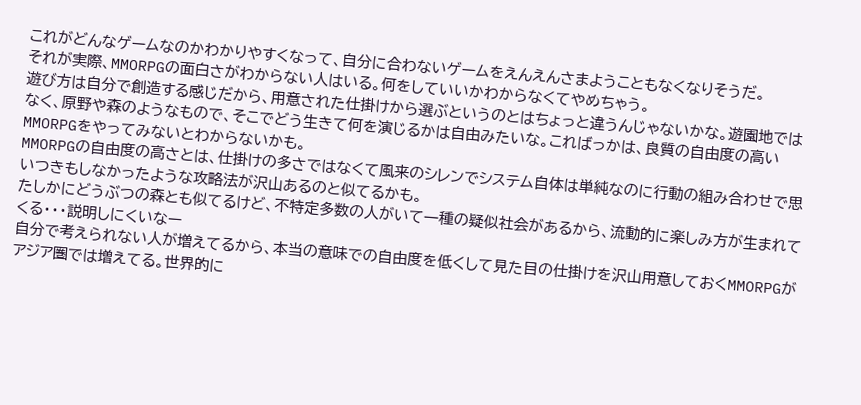これがどんなゲームなのかわかりやすくなって、自分に合わないゲームをえんえんさまようこともなくなりそうだ。
それが実際、MMORPGの面白さがわからない人はいる。何をしていいかわからなくてやめちゃう。
遊び方は自分で創造する感じだから、用意された仕掛けから選ぶというのとはちょっと違うんじゃないかな。遊園地ではなく、原野や森のようなもので、そこでどう生きて何を演じるかは自由みたいな。こればっかは、良質の自由度の高いMMORPGをやってみないとわからないかも。
MMORPGの自由度の高さとは、仕掛けの多さではなくて風来のシレンでシステム自体は単純なのに行動の組み合わせで思いつきもしなかったような攻略法が沢山あるのと似てるかも。
たしかにどうぶつの森とも似てるけど、不特定多数の人がいて一種の疑似社会があるから、流動的に楽しみ方が生まれてくる・・・説明しにくいなー
自分で考えられない人が増えてるから、本当の意味での自由度を低くして見た目の仕掛けを沢山用意しておくMMORPGがアジア圏では増えてる。世界的に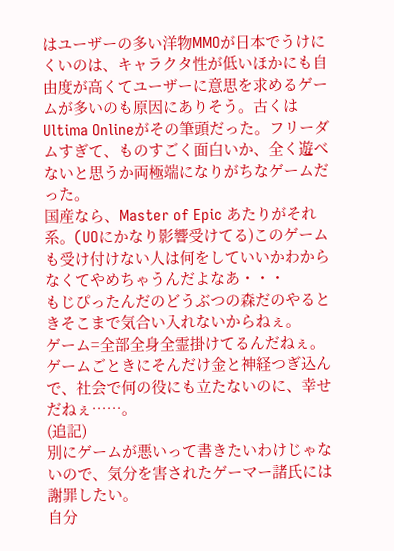はユーザーの多い洋物MMOが日本でうけにくいのは、キャラクタ性が低いほかにも自由度が高くてユーザーに意思を求めるゲームが多いのも原因にありそう。古くはUltima Onlineがその筆頭だった。フリーダムすぎて、ものすごく面白いか、全く遊べないと思うか両極端になりがちなゲームだった。
国産なら、Master of Epic あたりがそれ系。(UOにかなり影響受けてる)このゲームも受け付けない人は何をしていいかわからなくてやめちゃうんだよなあ・・・
もじぴったんだのどうぶつの森だのやるときそこまで気合い入れないからねぇ。
ゲーム=全部全身全霊掛けてるんだねぇ。
ゲームごときにそんだけ金と神経つぎ込んで、社会で何の役にも立たないのに、幸せだねぇ……。
(追記)
別にゲームが悪いって書きたいわけじゃないので、気分を害されたゲーマー諸氏には謝罪したい。
自分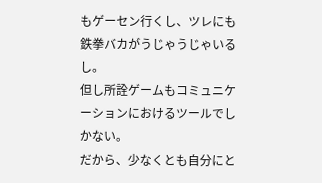もゲーセン行くし、ツレにも鉄拳バカがうじゃうじゃいるし。
但し所詮ゲームもコミュニケーションにおけるツールでしかない。
だから、少なくとも自分にと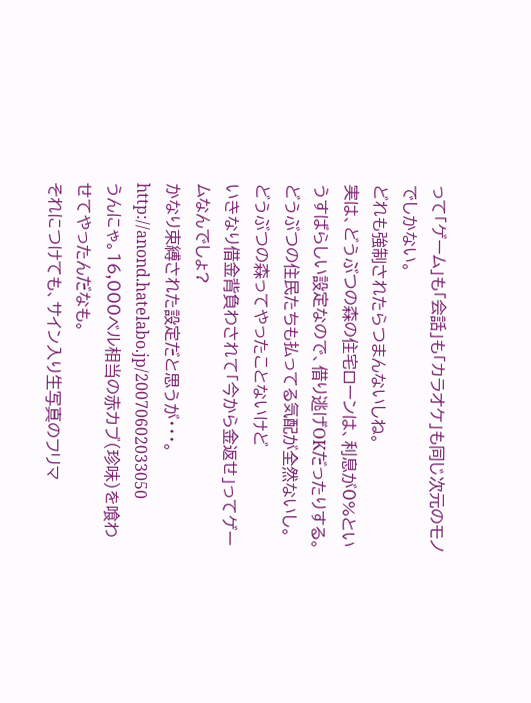って「ゲーム」も「会話」も「カラオケ」も同じ次元のモノでしかない。
どれも強制されたらつまんないしね。
実は、どうぶつの森の住宅ローンは、利息が0%というすばらしい設定なので、借り逃げOKだったりする。
どうぶつの住民たちも払ってる気配が全然ないし。
どうぶつの森ってやったことないけど
いきなり借金背負わされて「今から金返せ」ってゲームなんでしょ?
かなり束縛された設定だと思うが・・・。
http://anond.hatelabo.jp/20070602033050
うんにゃ。16,000ベル相当の赤カブ(珍味)を喰わせてやったんだなも。
それにつけても、サイン入り生写真のフリマ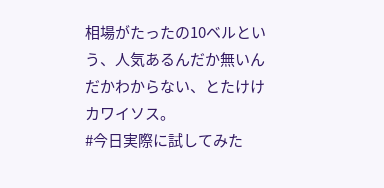相場がたったの10ベルという、人気あるんだか無いんだかわからない、とたけけカワイソス。
#今日実際に試してみた